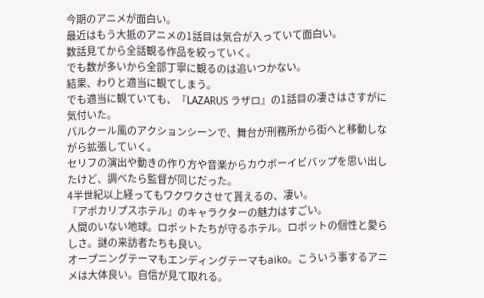今期のアニメが面白い。
最近はもう大抵のアニメの1話目は気合が入っていて面白い。
数話見てから全話観る作品を絞っていく。
でも数が多いから全部丁寧に観るのは追いつかない。
結果、わりと適当に観てしまう。
でも適当に観ていても、『LAZARUS ラザロ』の1話目の凄さはさすがに気付いた。
パルクール風のアクションシーンで、舞台が刑務所から街へと移動しながら拡張していく。
セリフの演出や動きの作り方や音楽からカウボーイビバップを思い出したけど、調べたら監督が同じだった。
4半世紀以上経ってもワクワクさせて貰えるの、凄い。
『アポカリプスホテル』のキャラクターの魅力はすごい。
人間のいない地球。ロボットたちが守るホテル。ロボットの個性と愛らしさ。謎の来訪者たちも良い。
オープニングテーマもエンディングテーマもaiko。こういう事するアニメは大体良い。自信が見て取れる。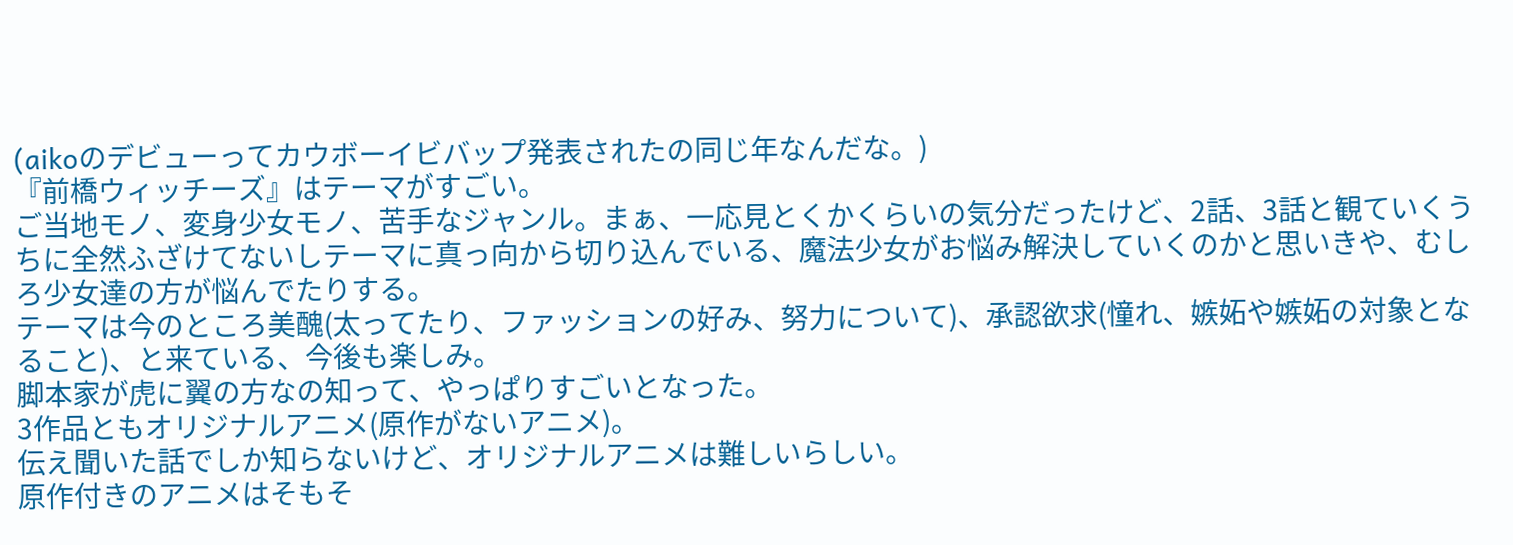(aikoのデビューってカウボーイビバップ発表されたの同じ年なんだな。)
『前橋ウィッチーズ』はテーマがすごい。
ご当地モノ、変身少女モノ、苦手なジャンル。まぁ、一応見とくかくらいの気分だったけど、2話、3話と観ていくうちに全然ふざけてないしテーマに真っ向から切り込んでいる、魔法少女がお悩み解決していくのかと思いきや、むしろ少女達の方が悩んでたりする。
テーマは今のところ美醜(太ってたり、ファッションの好み、努力について)、承認欲求(憧れ、嫉妬や嫉妬の対象となること)、と来ている、今後も楽しみ。
脚本家が虎に翼の方なの知って、やっぱりすごいとなった。
3作品ともオリジナルアニメ(原作がないアニメ)。
伝え聞いた話でしか知らないけど、オリジナルアニメは難しいらしい。
原作付きのアニメはそもそ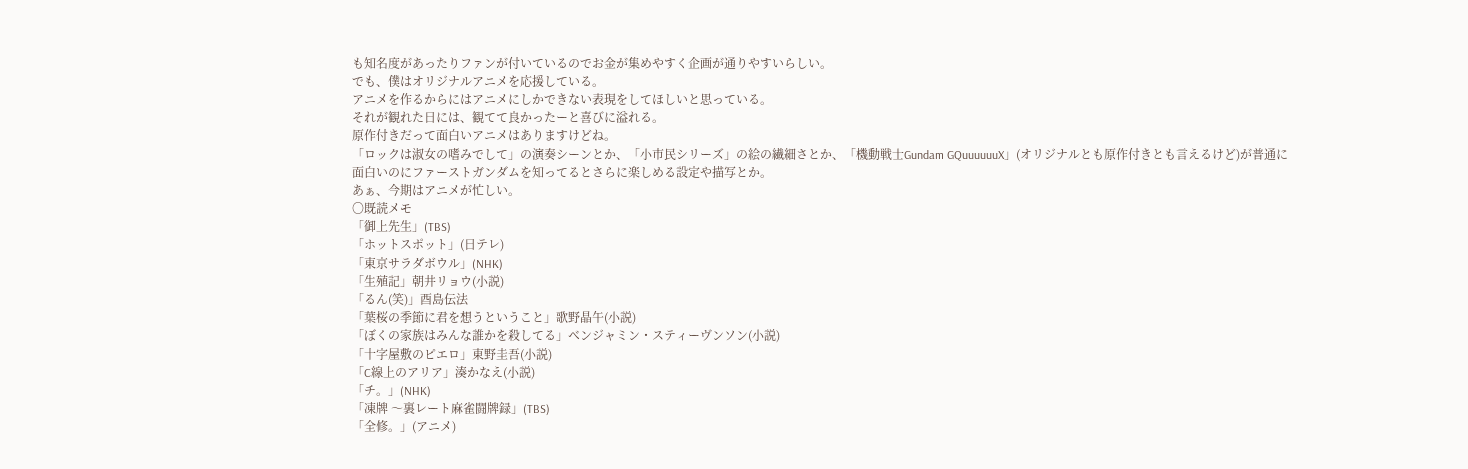も知名度があったりファンが付いているのでお金が集めやすく企画が通りやすいらしい。
でも、僕はオリジナルアニメを応援している。
アニメを作るからにはアニメにしかできない表現をしてほしいと思っている。
それが観れた日には、観てて良かったーと喜びに溢れる。
原作付きだって面白いアニメはありますけどね。
「ロックは淑女の嗜みでして」の演奏シーンとか、「小市民シリーズ」の絵の繊細さとか、「機動戦士Gundam GQuuuuuuX」(オリジナルとも原作付きとも言えるけど)が普通に面白いのにファーストガンダムを知ってるとさらに楽しめる設定や描写とか。
あぁ、今期はアニメが忙しい。
〇既読メモ
「御上先生」(TBS)
「ホットスポット」(日テレ)
「東京サラダボウル」(NHK)
「生殖記」朝井リョウ(小説)
「るん(笑)」酉島伝法
「葉桜の季節に君を想うということ」歌野晶午(小説)
「ぼくの家族はみんな誰かを殺してる」ベンジャミン・スティーヴンソン(小説)
「十字屋敷のピエロ」東野圭吾(小説)
「C線上のアリア」湊かなえ(小説)
「チ。」(NHK)
「凍牌 〜裏レート麻雀闘牌録」(TBS)
「全修。」(アニメ)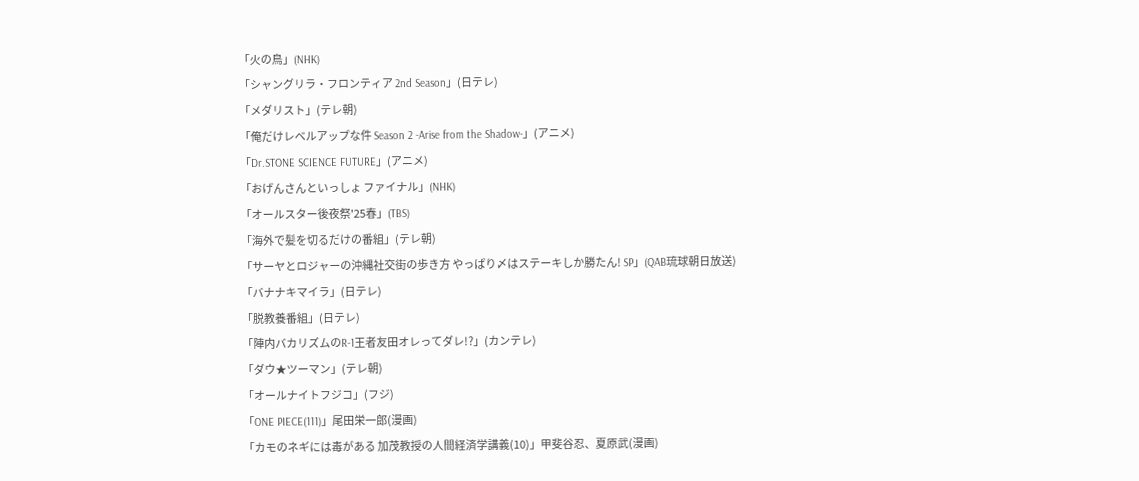「火の鳥」(NHK)
「シャングリラ・フロンティア 2nd Season」(日テレ)
「メダリスト」(テレ朝)
「俺だけレベルアップな件 Season 2 -Arise from the Shadow-」(アニメ)
「Dr.STONE SCIENCE FUTURE」(アニメ)
「おげんさんといっしょ ファイナル」(NHK)
「オールスター後夜祭'25春」(TBS)
「海外で髪を切るだけの番組」(テレ朝)
「サーヤとロジャーの沖縄社交街の歩き方 やっぱり〆はステーキしか勝たん! SP」(QAB琉球朝日放送)
「バナナキマイラ」(日テレ)
「脱教養番組」(日テレ)
「陣内バカリズムのR-1王者友田オレってダレ!?」(カンテレ)
「ダウ★ツーマン」(テレ朝)
「オールナイトフジコ」(フジ)
「ONE PIECE(111)」尾田栄一郎(漫画)
「カモのネギには毒がある 加茂教授の人間経済学講義(10)」甲斐谷忍、夏原武(漫画)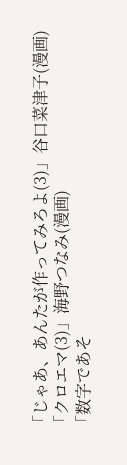「じゃあ、あんたが作ってみろよ(3)」谷口菜津子(漫画)
「クロエマ(3)」海野つなみ(漫画)
「数字であそ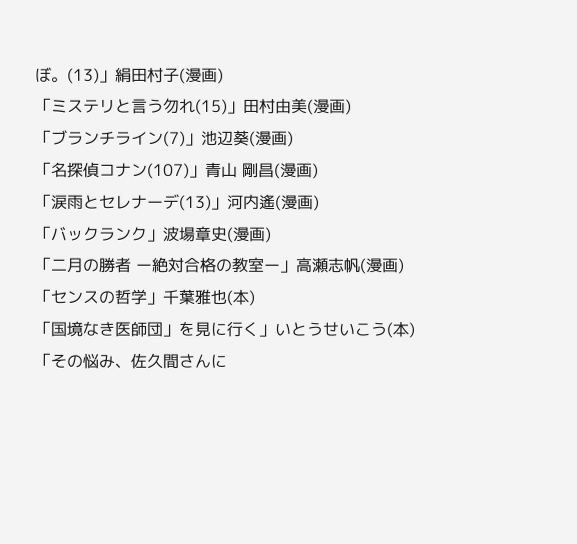ぼ。(13)」絹田村子(漫画)
「ミステリと言う勿れ(15)」田村由美(漫画)
「ブランチライン(7)」池辺葵(漫画)
「名探偵コナン(107)」青山 剛昌(漫画)
「涙雨とセレナーデ(13)」河内遙(漫画)
「バックランク」波場章史(漫画)
「二月の勝者 ー絶対合格の教室ー」高瀬志帆(漫画)
「センスの哲学」千葉雅也(本)
「国境なき医師団」を見に行く」いとうせいこう(本)
「その悩み、佐久間さんに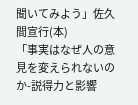聞いてみよう」佐久間宣行(本)
「事実はなぜ人の意見を変えられないのか-説得力と影響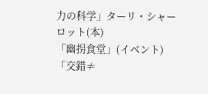力の科学」ターリ・シャーロット(本)
「幽拐食堂」(イベント)
「交錯≠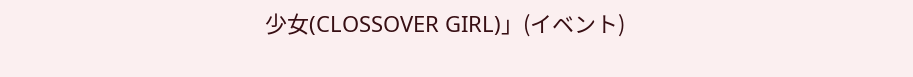少女(CLOSSOVER GIRL)」(イベント)